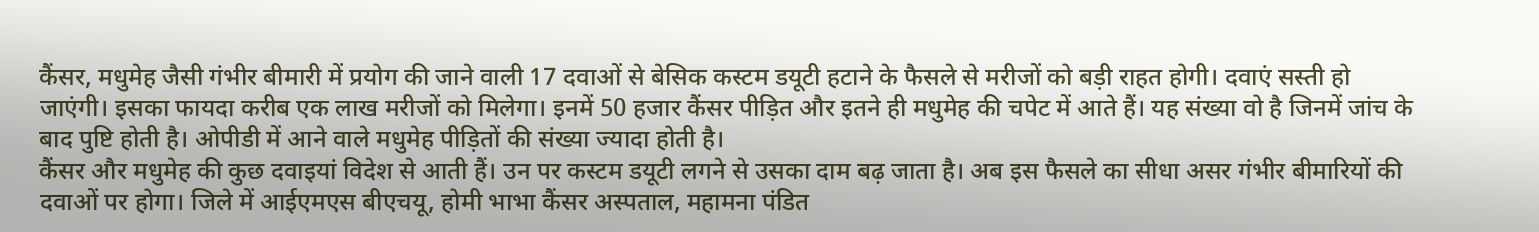कैंसर, मधुमेह जैसी गंभीर बीमारी में प्रयोग की जाने वाली 17 दवाओं से बेसिक कस्टम डयूटी हटाने के फैसले से मरीजों को बड़ी राहत होगी। दवाएं सस्ती हो जाएंगी। इसका फायदा करीब एक लाख मरीजों को मिलेगा। इनमें 50 हजार कैंसर पीड़ित और इतने ही मधुमेह की चपेट में आते हैं। यह संख्या वो है जिनमें जांच के बाद पुष्टि होती है। ओपीडी में आने वाले मधुमेह पीड़ितों की संख्या ज्यादा होती है।
कैंसर और मधुमेह की कुछ दवाइयां विदेश से आती हैं। उन पर कस्टम डयूटी लगने से उसका दाम बढ़ जाता है। अब इस फैसले का सीधा असर गंभीर बीमारियों की दवाओं पर होगा। जिले में आईएमएस बीएचयू, होमी भाभा कैंसर अस्पताल, महामना पंडित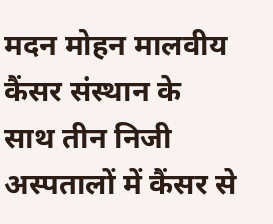मदन मोहन मालवीय कैंसर संस्थान के साथ तीन निजी अस्पतालों में कैंसर से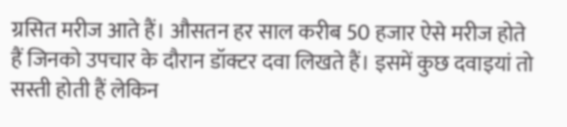ग्रसित मरीज आते हैं। औसतन हर साल करीब 50 हजार ऐसे मरीज होते हैं जिनको उपचार के दौरान डॉक्टर दवा लिखते हैं। इसमें कुछ दवाइयां तो सस्ती होती हैं लेकिन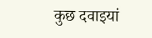कुछ दवाइयां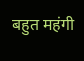बहुत महंगी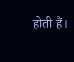होती हैं।